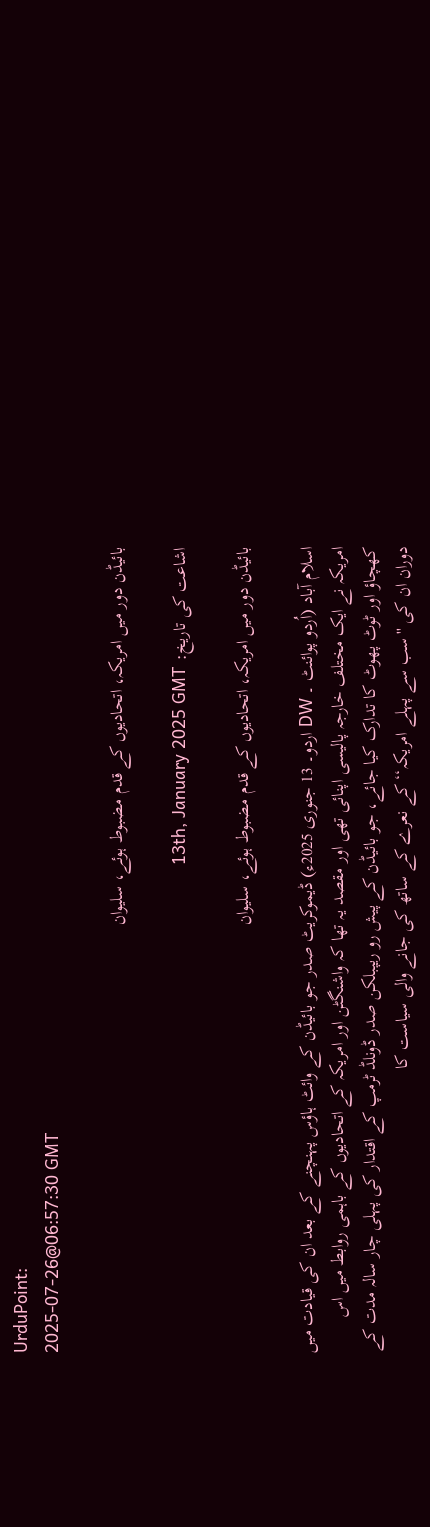UrduPoint:
2025-07-26@06:57:30 GMT

بائیڈن دور میں امریکہ، اتحادیوں کے قدم مضبوط ہوئے، سلیوان

اشاعت کی تاریخ: 13th, January 2025 GMT

بائیڈن دور میں امریکہ، اتحادیوں کے قدم مضبوط ہوئے، سلیوان

اسلام آباد (اُردو پوائنٹ ۔ DW اردو۔ 13 جنوری 2025ء) ڈیموکریٹ صدر جو بائیڈن کے وائٹ ہاؤس پہنچنے کے بعد ان کی قیادت میں امریکہ نے ایک مختلف خارجہ پالیسی اپنائی تھی اور مقصد یہ تھا کہ واشنگٹن اور امریکہ کے اتحادیوں کے باہمی روابط میں اس کھچاؤ اور ٹوٹ پھوٹ کا تدارک کیا جائے، جو بائیڈن کے پیش رو ریپبلکن صدر ڈونلڈ ٹرمپ کے اقتدار کی پہلی چار سالہ مدت کے دوران ان کی ''سب سے پہلے امریکہ‘‘ کے نعرے کے ساتھ کی جانے والی سیاست کا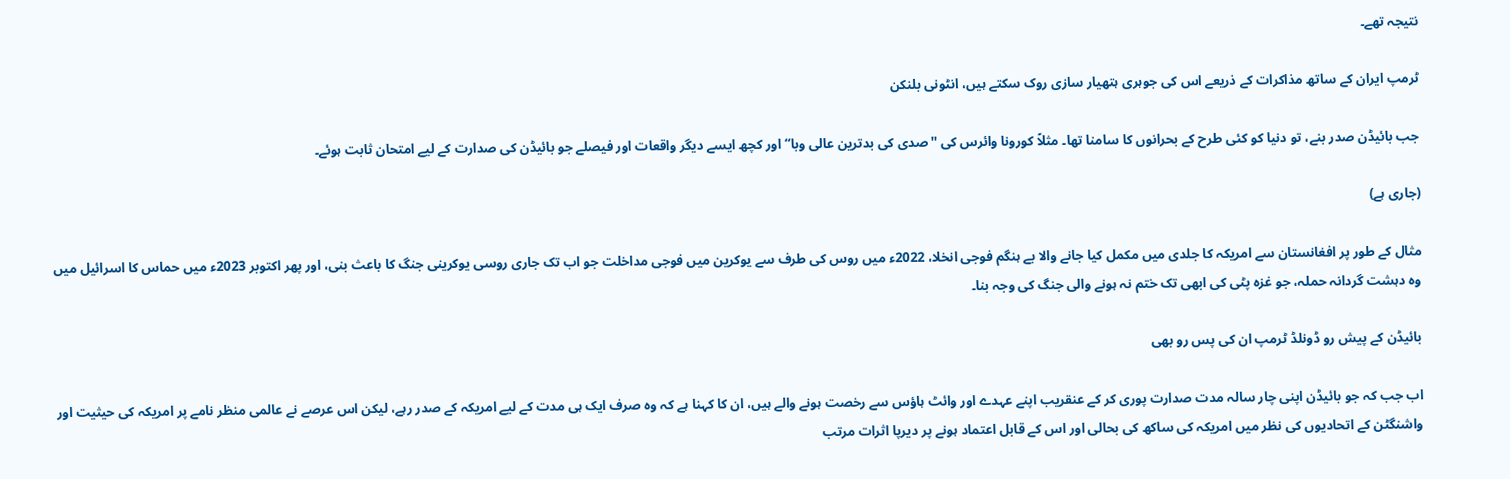نتیجہ تھے۔

ٹرمپ ایران کے ساتھ مذاکرات کے ذریعے اس کی جوہری ہتھیار سازی روک سکتے ہیں، انٹونی بلنکن

جب بائیڈن صدر بنے، تو دنیا کو کئی طرح کے بحرانوں کا سامنا تھا۔ مثلاً کورونا وائرس کی ''صدی کی بدترین عالی وبا‘‘ اور کچھ ایسے دیگر واقعات اور فیصلے جو بائیڈن کی صدارت کے لیے امتحان ثابت ہوئے۔

(جاری ہے)

مثال کے طور پر افغانستان سے امریکہ کا جلدی میں مکمل کیا جانے والا بے ہنگم فوجی انخلا، 2022ء میں روس کی طرف سے یوکرین میں فوجی مداخلت جو اب تک جاری روسی یوکرینی جنگ کا باعث بنی، اور پھر اکتوبر 2023ء میں حماس کا اسرائیل میں وہ دہشت گردانہ حملہ، جو غزہ پٹی کی ابھی تک ختم نہ ہونے والی جنگ کی وجہ بنا۔

بائیڈن کے پیش رو ڈونلڈ ٹرمپ ان کی پس رو بھی

اب جب کہ جو بائیڈن اپنی چار سالہ مدت صدارت پوری کر کے عنقریب اپنے عہدے اور وائٹ ہاؤس سے رخصت ہونے والے ہیں، ان کا کہنا ہے کہ وہ صرف ایک ہی مدت کے لیے امریکہ کے صدر رہے، لیکن اس عرصے نے عالمی منظر نامے پر امریکہ کی حیثیت اور واشنگٹن کے اتحادیوں کی نظر میں امریکہ کی ساکھ کی بحالی اور اس کے قابل اعتماد ہونے پر دیرپا اثرات مرتب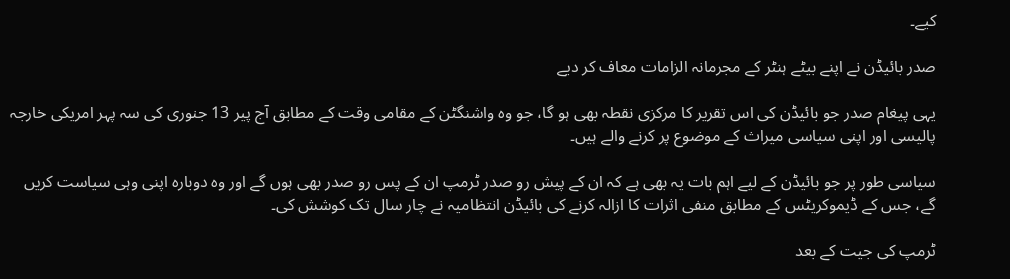کیے۔

صدر بائیڈن نے اپنے بیٹے ہنٹر کے مجرمانہ الزامات معاف کر دیے

یہی پیغام صدر جو بائیڈن کی اس تقریر کا مرکزی نقطہ بھی ہو گا، جو وہ واشنگٹن کے مقامی وقت کے مطابق آج پیر 13 جنوری کی سہ پہر امریکی خارجہ پالیسی اور اپنی سیاسی میراث کے موضوع پر کرنے والے ہیں۔

سیاسی طور پر جو بائیڈن کے لیے اہم بات یہ بھی ہے کہ ان کے پیش رو صدر ٹرمپ ان کے پس رو صدر بھی ہوں گے اور وہ دوبارہ اپنی وہی سیاست کریں گے، جس کے ڈیموکریٹس کے مطابق منفی اثرات کا ازالہ کرنے کی بائیڈن انتظامیہ نے چار سال تک کوشش کی۔

ٹرمپ کی جیت کے بعد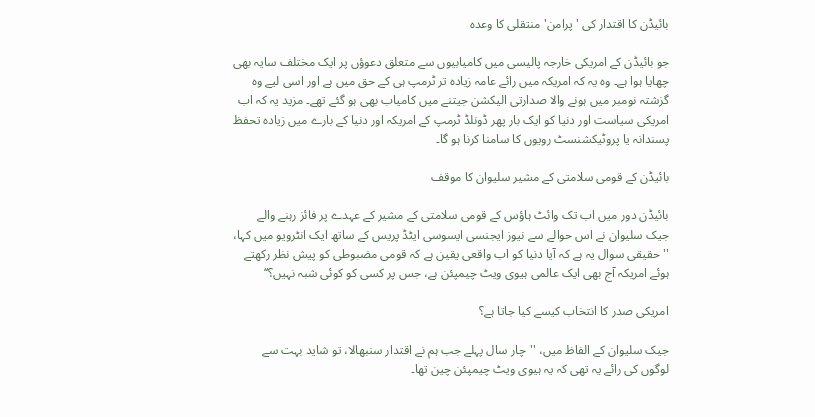بائیڈن کا اقتدار کی 'پرامن' منتقلی کا وعدہ

جو بائیڈن کے امریکی خارجہ پالیسی میں کامیابیوں سے متعلق دعوؤں پر ایک مختلف سایہ بھی چھایا ہوا ہے۔ وہ یہ کہ امریکہ میں رائے عامہ زیادہ تر ٹرمپ ہی کے حق میں ہے اور اسی لیے وہ گزشتہ نومبر میں ہونے والا صدارتی الیکشن جیتنے میں کامیاب بھی ہو گئے تھے۔ مزید یہ کہ اب امریکی سیاست اور دنیا کو ایک بار پھر ڈونلڈ ٹرمپ کے امریکہ اور دنیا کے بارے میں زیادہ تحفظ پسندانہ یا پروٹیکشنسٹ رویوں کا سامنا کرنا ہو گا۔

بائیڈن کے قومی سلامتی کے مشیر سلیوان کا موقف

بائیڈن دور میں اب تک وائٹ ہاؤس کے قومی سلامتی کے مشیر کے عہدے پر فائز رہنے والے جیک سلیوان نے اس حوالے سے نیوز ایجنسی ایسوسی ایٹڈ پریس کے ساتھ ایک انٹرویو میں کہا، ''حقیقی سوال یہ ہے کہ آیا دنیا کو اب واقعی یقین ہے کہ قومی مضبوطی کو پیش نظر رکھتے ہوئے امریکہ آج بھی ایک عالمی ہیوی ویٹ چیمپئن ہے، جس پر کسی کو کوئی شبہ نہیں؟‘‘

امریکی صدر کا انتخاب کیسے کیا جاتا ہے؟

جیک سلیوان کے الفاظ میں، ''چار سال پہلے جب ہم نے اقتدار سنبھالا، تو شاید بہت سے لوگوں کی رائے یہ تھی کہ یہ ہیوی ویٹ چیمپئن چین تھا۔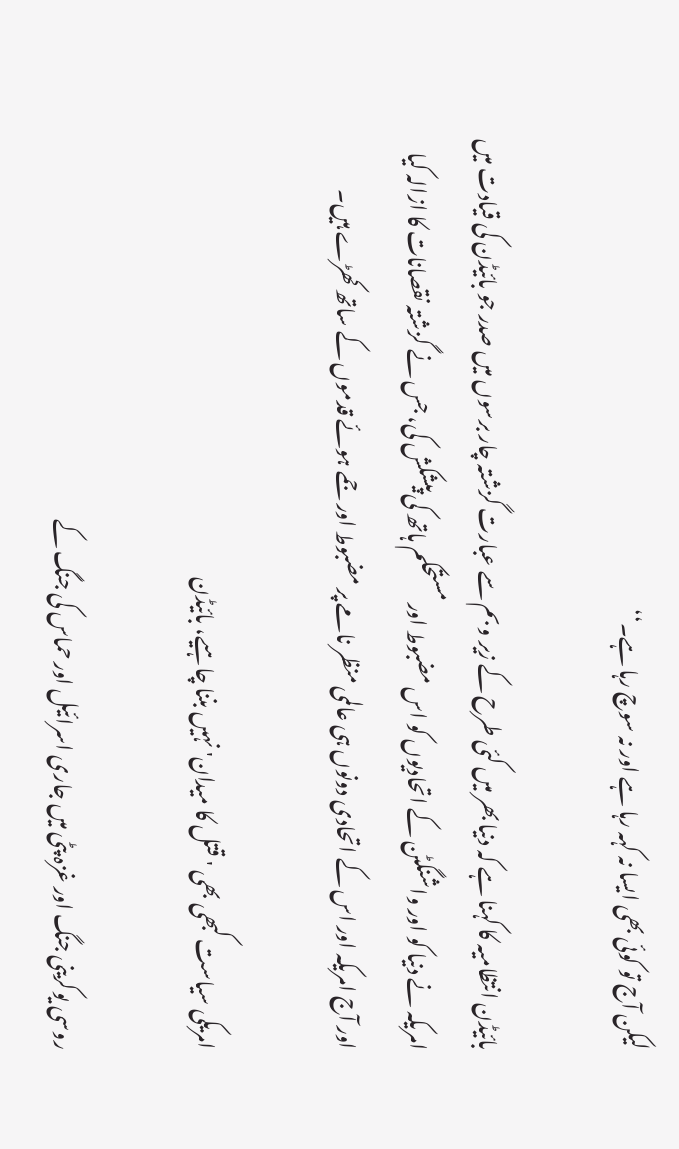لیکن آج تو کوئی بھی ایسا نہ کہہ رہا ہے اور نہ سوچ رہا ہے۔‘‘

بائیڈن انتظامیہ کا کہنا ہے کہ دنیا بھر میں کئی طرح کے زیر و بم سے عبارت گزشتہ چار برسوں میں صدر جو بائیڈن کی قیادت میں امریکہ نے دنیا کو اور واشنگٹن کے اتحادیوں کو اس مضبوط اور مستحکم ہاتھ کی پیشکش کی، جس نے گزشتہ نقصانات کا ازالہ کیا اور آج امریکہ اور اس کے اتحادی دونوں ہی عالمی منظر نامے پر مضبوط اور جمے ہوئے قدموں کے ساتھ کھڑے ہیں۔

امریکی سیاست کبھی بھی 'قتل کا میدان' نہیں بننا چاہیے، بائیڈن

روسی یوکرینی جنگ اور غزہ پٹی میں جاری اسرائیل اور حماس کی جنگ کے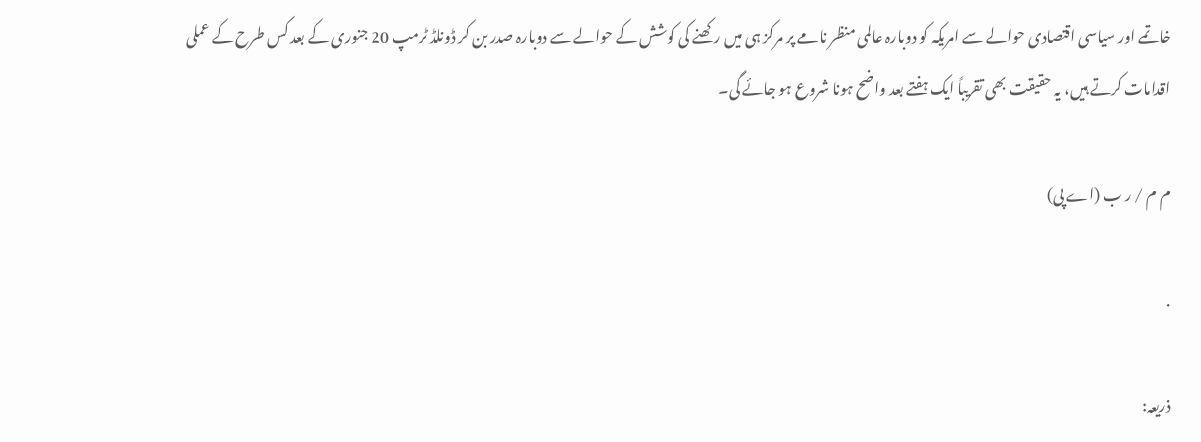خاتمے اور سیاسی اقتصادی حوالے سے امریکہ کو دوبارہ عالمی منظر نامے پر مرکز ہی میں رکھنے کی کوشش کے حوالے سے دوبارہ صدر بن کر ڈونلڈ ٹرمپ 20 جنوری کے بعد کس طرح کے عملی اقدامات کرتے ہیں، یہ حقیقت بھی تقریباً ایک ہفتے بعد واضح ہونا شروع ہو جائے گی۔

م م / ر ب (اے پی)

.

ذریعہ: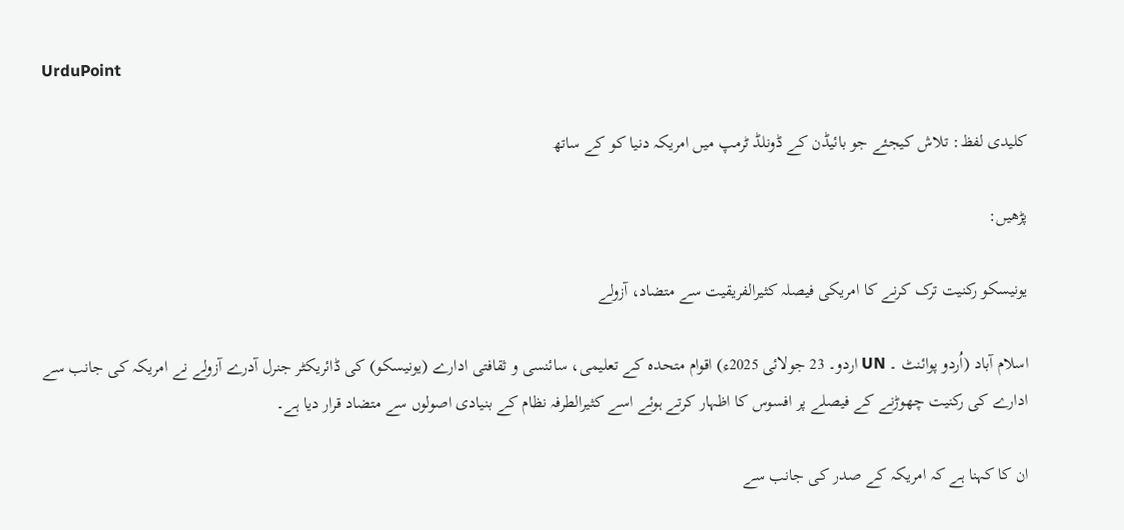UrduPoint

کلیدی لفظ: تلاش کیجئے جو بائیڈن کے ڈونلڈ ٹرمپ میں امریکہ دنیا کو کے ساتھ

پڑھیں:

یونیسکو رکنیت ترک کرنے کا امریکی فیصلہ کثیرالفریقیت سے متضاد، آزولے

اسلام آباد (اُردو پوائنٹ ۔ UN اردو۔ 23 جولائی 2025ء) اقوام متحدہ کے تعلیمی، سائنسی و ثقافتی ادارے (یونیسکو) کی ڈائریکٹر جنرل آدرے آزولے نے امریکہ کی جانب سے ادارے کی رکنیت چھوڑنے کے فیصلے پر افسوس کا اظہار کرتے ہوئے اسے کثیرالطرفہ نظام کے بنیادی اصولوں سے متضاد قرار دیا ہے۔

ان کا کہنا ہے کہ امریکہ کے صدر کی جانب سے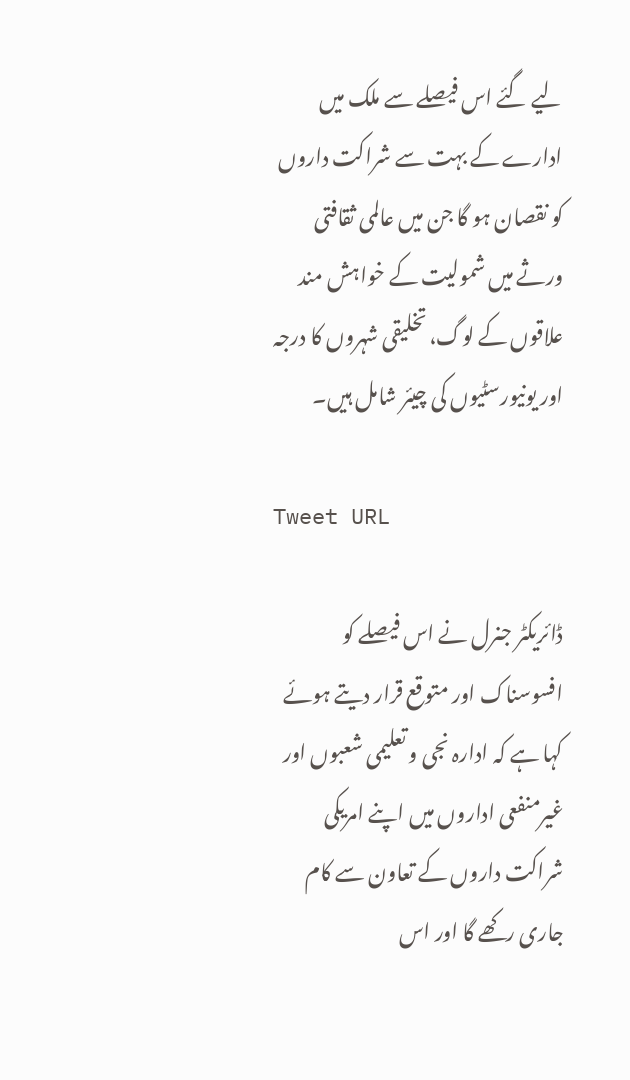لیے گئے اس فیصلے سے ملک میں ادارے کے بہت سے شراکت داروں کو نقصان ہو گا جن میں عالمی ثقافتی ورثے میں شمولیت کے خواہش مند علاقوں کے لوگ، تخلیقی شہروں کا درجہ اور یونیورسٹیوں کی چیئر شامل ہیں۔

Tweet URL

ڈائریکٹر جنرل نے اس فیصلے کو افسوسناک اور متوقع قرار دیتے ہوئے کہا ہے کہ ادارہ نجی و تعلیمی شعبوں اور غیرمنفعی اداروں میں اپنے امریکی شراکت داروں کے تعاون سے کام جاری رکھے گا اور اس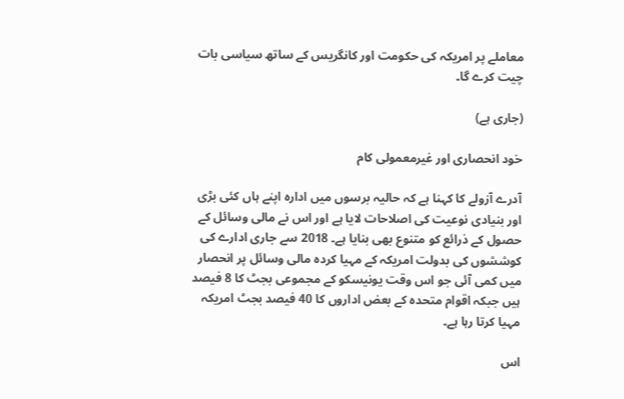معاملے پر امریکہ کی حکومت اور کانگریس کے ساتھ سیاسی بات چیت کرے گا۔

(جاری ہے)

خود انحصاری اور غیرمعمولی کام

آدرے آزولے کا کہنا ہے کہ حالیہ برسوں میں ادارہ اپنے ہاں کئی بڑی اور بنیادی نوعیت کی اصلاحات لایا ہے اور اس نے مالی وسائل کے حصول کے ذرائع کو متنوع بھی بنایا ہے۔ 2018 سے جاری ادارے کی کوششوں کی بدولت امریکہ کے مہیا کردہ مالی وسائل پر انحصار میں کمی آئی جو اس وقت یونیسکو کے مجموعی بجٹ کا 8 فیصد ہیں جبکہ اقوام متحدہ کے بعض اداروں کا 40 فیصد بجٹ امریکہ مہیا کرتا رہا ہے۔

اس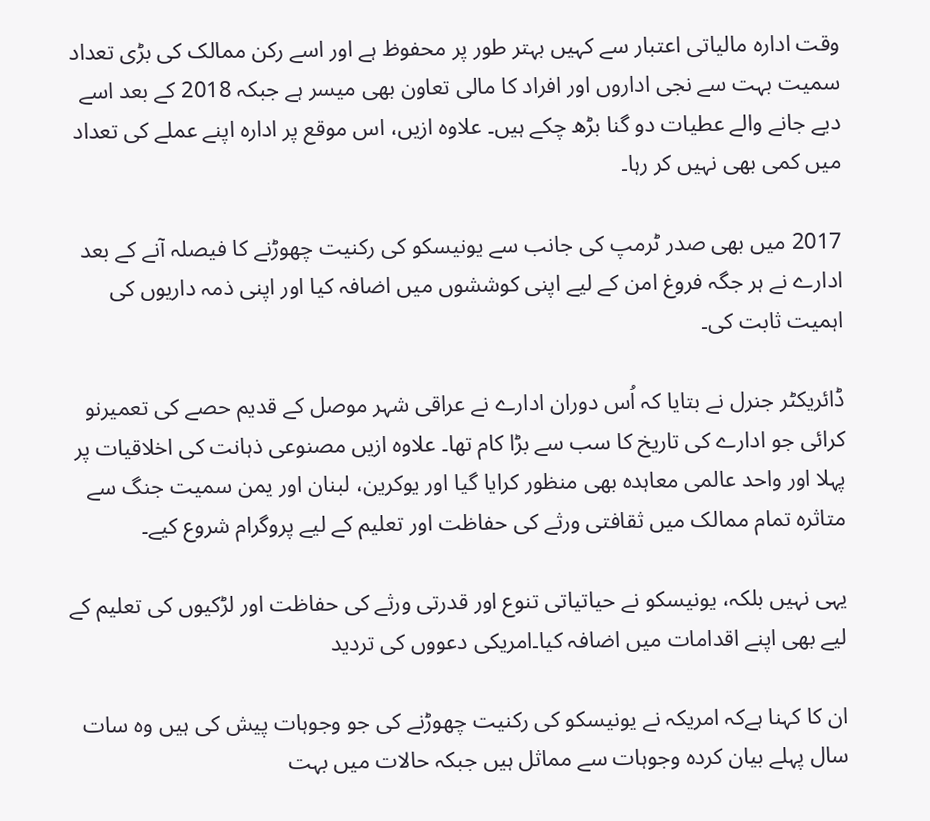وقت ادارہ مالیاتی اعتبار سے کہیں بہتر طور پر محفوظ ہے اور اسے رکن ممالک کی بڑی تعداد سمیت بہت سے نجی اداروں اور افراد کا مالی تعاون بھی میسر ہے جبکہ 2018 کے بعد اسے دیے جانے والے عطیات دو گنا بڑھ چکے ہیں۔ علاوہ ازیں، اس موقع پر ادارہ اپنے عملے کی تعداد میں کمی بھی نہیں کر رہا۔

2017 میں بھی صدر ٹرمپ کی جانب سے یونیسکو کی رکنیت چھوڑنے کا فیصلہ آنے کے بعد ادارے نے ہر جگہ فروغ امن کے لیے اپنی کوششوں میں اضافہ کیا اور اپنی ذمہ داریوں کی اہمیت ثابت کی۔

ڈائریکٹر جنرل نے بتایا کہ اُس دوران ادارے نے عراقی شہر موصل کے قدیم حصے کی تعمیرنو کرائی جو ادارے کی تاریخ کا سب سے بڑا کام تھا۔ علاوہ ازیں مصنوعی ذہانت کی اخلاقیات پر پہلا اور واحد عالمی معاہدہ بھی منظور کرایا گیا اور یوکرین، لبنان اور یمن سمیت جنگ سے متاثرہ تمام ممالک میں ثقافتی ورثے کی حفاظت اور تعلیم کے لیے پروگرام شروع کیے۔

یہی نہیں بلکہ، یونیسکو نے حیاتیاتی تنوع اور قدرتی ورثے کی حفاظت اور لڑکیوں کی تعلیم کے لیے بھی اپنے اقدامات میں اضافہ کیا۔امریکی دعووں کی تردید

ان کا کہنا ہےکہ امریکہ نے یونیسکو کی رکنیت چھوڑنے کی جو وجوہات پیش کی ہیں وہ سات سال پہلے بیان کردہ وجوہات سے مماثل ہیں جبکہ حالات میں بہت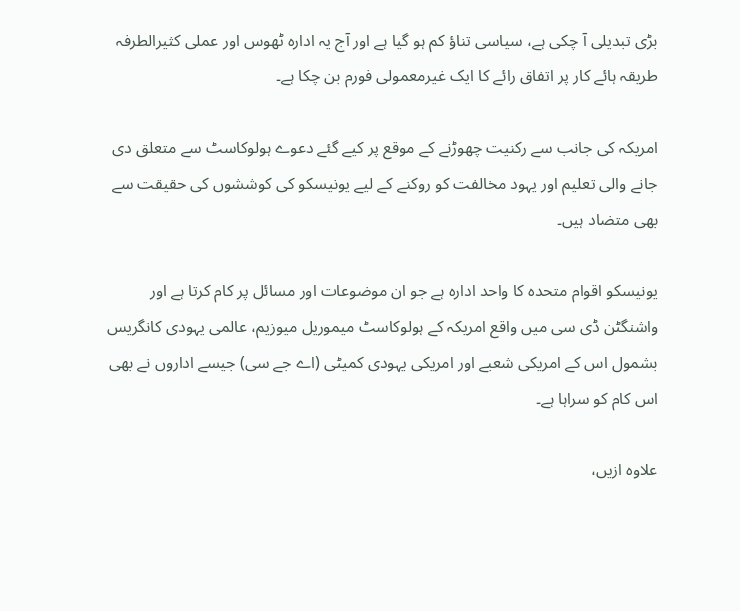بڑی تبدیلی آ چکی ہے، سیاسی تناؤ کم ہو گیا ہے اور آج یہ ادارہ ٹھوس اور عملی کثیرالطرفہ طریقہ ہائے کار پر اتفاق رائے کا ایک غیرمعمولی فورم بن چکا ہے۔

امریکہ کی جانب سے رکنیت چھوڑنے کے موقع پر کیے گئے دعوے ہولوکاسٹ سے متعلق دی جانے والی تعلیم اور یہود مخالفت کو روکنے کے لیے یونیسکو کی کوششوں کی حقیقت سے بھی متضاد ہیں۔

یونیسکو اقوام متحدہ کا واحد ادارہ ہے جو ان موضوعات اور مسائل پر کام کرتا ہے اور واشنگٹن ڈی سی میں واقع امریکہ کے ہولوکاسٹ میموریل میوزیم، عالمی یہودی کانگریس بشمول اس کے امریکی شعبے اور امریکی یہودی کمیٹی (اے جے سی) جیسے اداروں نے بھی اس کام کو سراہا ہے۔

علاوہ ازیں،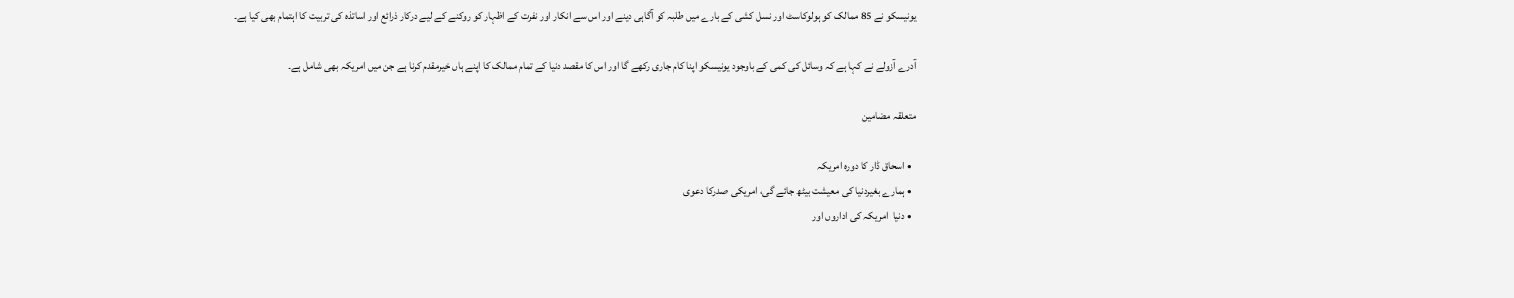یونیسکو نے 85 ممالک کو ہولوکاسٹ اور نسل کشی کے بارے میں طلبہ کو آگاہی دینے اور اس سے انکار اور نفرت کے اظہار کو روکنے کے لیے درکار ذرائع اور اساتذہ کی تربیت کا اہتمام بھی کیا ہے۔

آدرے آزولے نے کہا ہے کہ وسائل کی کمی کے باوجود یونیسکو اپنا کام جاری رکھے گا اور اس کا مقصد دنیا کے تمام ممالک کا اپنے ہاں خیرمقدم کرنا ہے جن میں امریکہ بھی شامل ہے۔

متعلقہ مضامین

  • اسحاق ڈار کا دورہ امریکہ
  • ہمارے بغیردنیا کی معیشت بیٹھ جائے گی، امریکی صدرکا دعوی
  • دنیا  امریکہ کی اداروں اور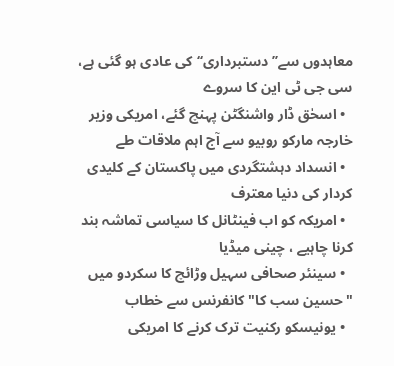معاہدوں سے’’ دستبرداری‘‘کی عادی ہو گئی ہے، سی جی ٹی این کا سروے
  • اسحٰق ڈار واشنگٹن پہنچ گئے، امریکی وزیر خارجہ مارکو روبیو سے آج اہم ملاقات طے
  • انسداد دہشتگردی میں پاکستان کے کلیدی کردار کی دنیا معترف
  • امریکہ کو اب فینٹانل کا سیاسی تماشہ بند کرنا چاہیے ، چینی میڈیا
  • سینئر صحافی سہیل وڑائچ کا سکردو میں "حسین سب کا" کانفرنس سے خطاب
  • یونیسکو رکنیت ترک کرنے کا امریکی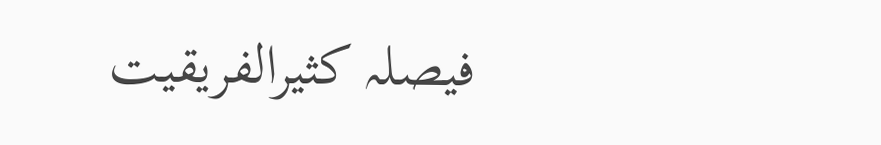فیصلہ کثیرالفریقیت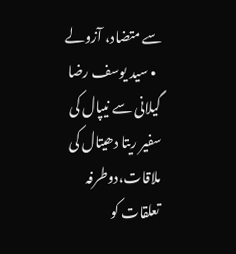سے متضاد، آزولے
  • سید یوسف رضا گیلانی سے نیپال کی سفیر ریتا دھیتال کی ملاقات،دوطرفہ تعلقات کو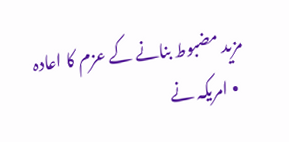مزید مضبوط بنانے کے عزم کا اعادہ
  • امریکہ نے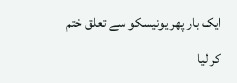ایک بار پھر یونیسکو سے تعلق ختم کر لیا